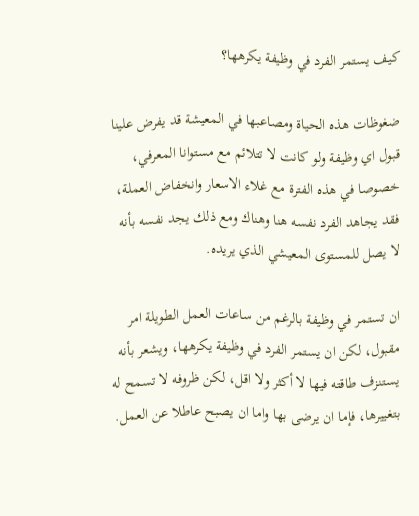كيف يستمر الفرد في وظيفة يكرهها؟

ضغوظات هذه الحياة ومصاعبها في المعيشة قد يفرض علينا قبول اي وظيفة ولو كانت لا تتلائم مع مستوانا المعرفي، خصوصا في هذه الفترة مع غلاء الاسعار وانخفاض العملة، فقد يجاهد الفرد نفسه هنا وهناك ومع ذلك يجد نفسه بأنه لا يصل للمستوى المعيشي الذي يريده.

ان تستمر في وظيفة بالرغم من ساعات العمل الطويلة امر مقبول، لكن ان يستمر الفرد في وظيفة يكرهها، ويشعر بأنه يستنزف طاقته فيها لا أكثر ولا اقل، لكن ظروفه لا تسمح له بتغييرها، فإما ان يرضى بها واما ان يصبح عاطلا عن العمل.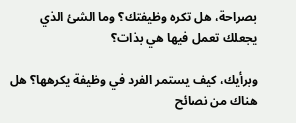بصراحة، هل تكره وظيفتك؟ وما الشئ الذي يجعلك تعمل فيها هي بذات؟

وبرأيك، كيف يستمر الفرد في وظيفة يكرهها؟ هل هناك من نصائح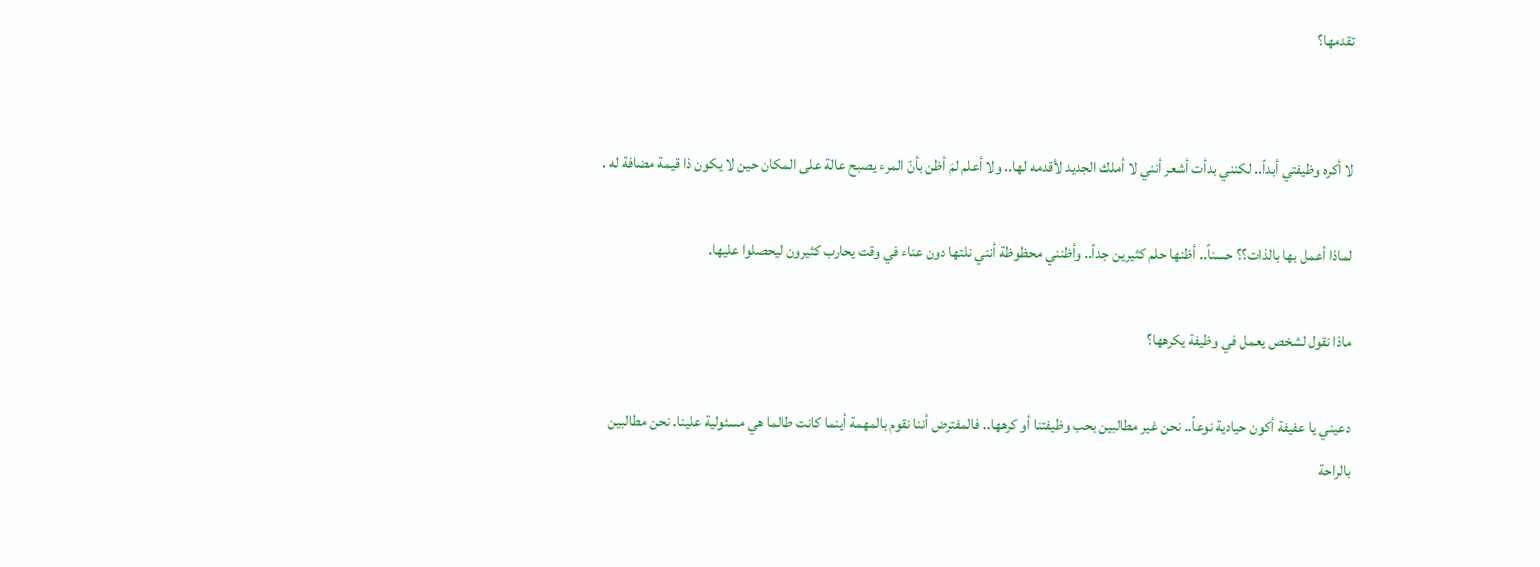تقدمها؟


لا أكره وظيفتي أبداً.. لكنني بدأت أشعر أنني لا أملك الجديد لأقدمه لها.. ولا أعلم لمَ أظن بأنّ المرء يصبح عالة على المكان حين لا يكون ذا قيمة مضافة له .

لماذا أعمل بها بالذات؟؟ حسناً.. أظنها حلم كثيرين جداً.. وأظنني محظوظة أنني نلتها دون عناء في وقت يحارب كثيرون ليحصلوا عليها.

ماذا نقول لشخص يعمل في وظيفة يكرهها؟

دعيني يا عفيفة أكون حيادية نوعاً.. نحن غير مطالبين بحب وظيفتنا أو كرهها.. فالمفترض أننا نقوم بالمهمة أينما كانت طالما هي مسئولية علينا. نحن مطالبين بالراحة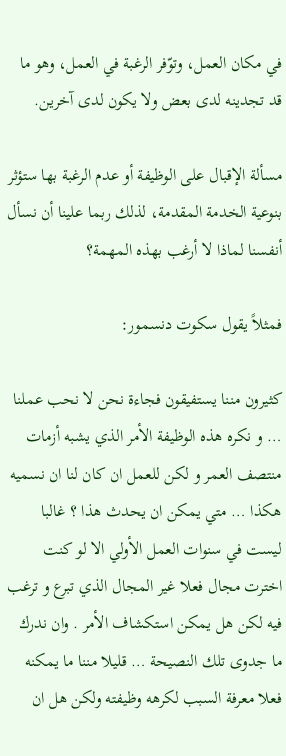في مكان العمل، وتوّفر الرغبة في العمل، وهو ما قد تجدينه لدى بعض ولا يكون لدى آخرين.

مسألة الإقبال على الوظيفة أو عدم الرغبة بها ستؤثر بنوعية الخدمة المقدمة، لذلك ربما علينا أن نسأل أنفسنا لماذا لا أرغب بهذه المهمة؟

فمثلاً يقول سكوت دنسمور:

كثيرون مننا يستفيقون فجاءة نحن لا نحب عملنا … و نكره هذه الوظيفة الأمر الذي يشبه أزمات منتصف العمر و لكن للعمل ان كان لنا ان نسميه هكذا … متي يمكن ان يحدث هذا ؟ غالبا ليست في سنوات العمل الأولي الا لو كنت اخترت مجال فعلا غير المجال الذي تبرع و ترغب فيه لكن هل يمكن استكشاف الأمر . وان ندرك ما جدوى تلك النصيحة … قليلا مننا ما يمكنه فعلا معرفة السبب لكرهه وظيفته ولكن هل ان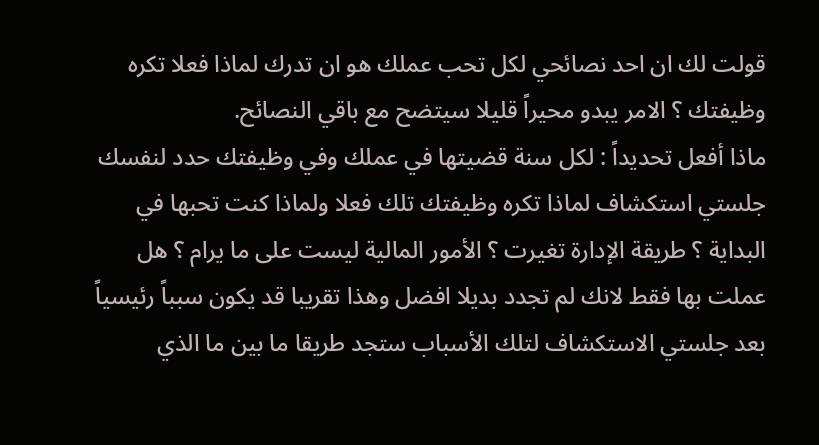قولت لك ان احد نصائحي لكل تحب عملك هو ان تدرك لماذا فعلا تكره وظيفتك ؟ الامر يبدو محيراً قليلا سيتضح مع باقي النصائح.
ماذا أفعل تحديداً : لكل سنة قضيتها في عملك وفي وظيفتك حدد لنفسك جلستي استكشاف لماذا تكره وظيفتك تلك فعلا ولماذا كنت تحبها في البداية ؟ طريقة الإدارة تغيرت ؟ الأمور المالية ليست على ما يرام ؟ هل عملت بها فقط لانك لم تجدد بديلا افضل وهذا تقريبا قد يكون سبباً رئيسياً بعد جلستي الاستكشاف لتلك الأسباب ستجد طريقا ما بين ما الذي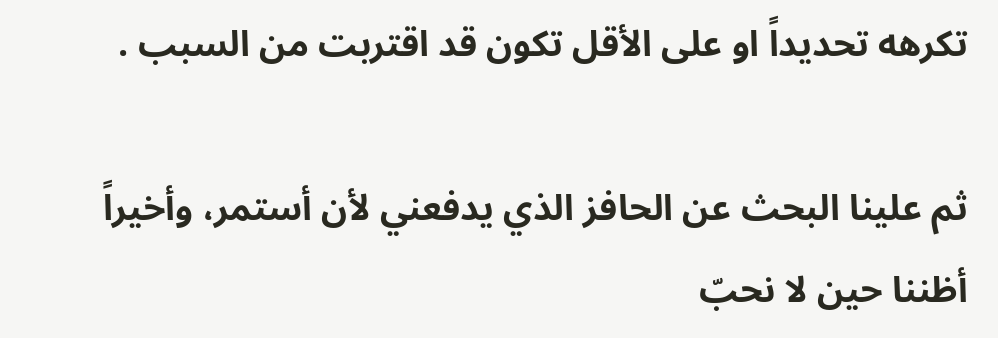تكرهه تحديداً او على الأقل تكون قد اقتربت من السبب .

ثم علينا البحث عن الحافز الذي يدفعني لأن أستمر، وأخيراً أظننا حين لا نحبّ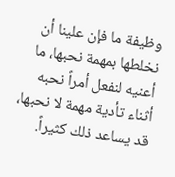وظيفة ما فإن علينا أن نخلطها بمهمة نحبها، ما أعنيه لنفعل أمراً نحبه أثناء تأدية مهمة لا نحبها، قد يساعد ذلك كثيراً.